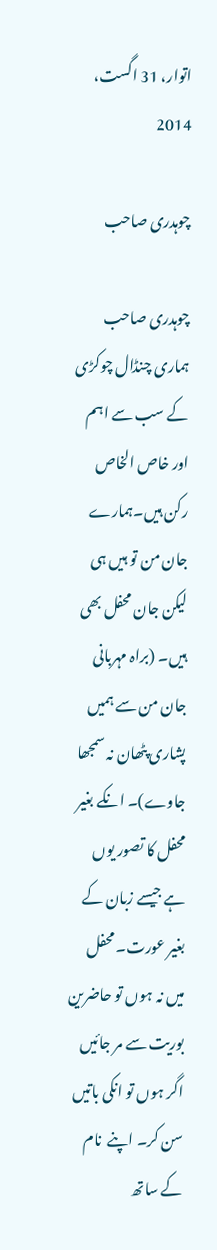اتوار، 31 اگست، 2014

چوہدری صاحب

چوہدری صاحب ہماری چنڈال چوکڑی کے سب سے اہم اور خاص الخاص رکن ہیں۔ہمارے جان من تو ہیں ہی لیکن جان محفل بھی ہیں۔ (براہ مہربانی جان من سے ہمیں پشاری پٹھان نہ سمجھا جاوے)۔ انکے بغیر محفل کا تصور یوں ہے جیسے زبان کے بغیر عورت۔ محفل میں نہ ہوں تو حاضرین بوریت سے مر جائیں اگر ہوں تو انکی باتیں سن کر۔ اپنے  نام کے ساتھ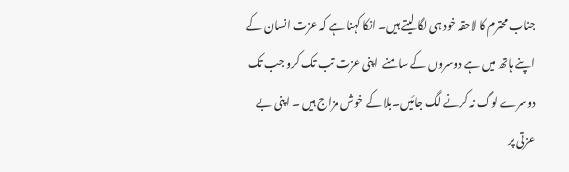جناب محترم کا لاحقہ خود ہی لگا لیتے ہیں۔ انکا کہنا ہے کہ عزت انسان کے اپنے ہاتھ میں ہے دوسروں کے سامنے  اپنی عزت تب تک کرو جب تک دوسرے لوگ نہ کرنے لگ جائیں۔بلا کے خوش مزاج ہیں ۔ اپنی بے عزتی پر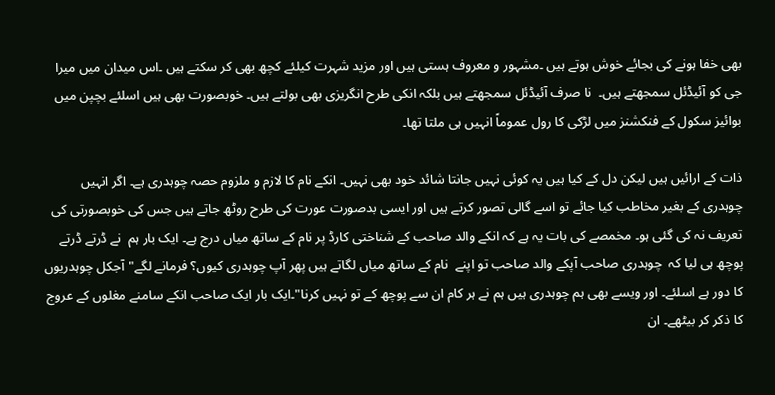بھی خفا ہونے کی بجائے خوش ہوتے ہیں ۔مشہور و معروف ہستی ہیں اور مزید شہرت کیلئے کچھ بھی کر سکتے ہیں ۔اس میدان میں میرا جی کو آئیڈئل سمجھتے ہیں۔  نا صرف آئیڈئل سمجھتے ہیں بلکہ انکی طرح انگریزی بھی بولتے ہیں۔ خوبصورت بھی ہیں اسلئے بچپن میں بوائیز سکول کے فنکشنز میں لڑکی کا رول عموماً انہیں ہی ملتا تھا۔

ذات کے ارائیں ہیں لیکن دل کے کیا ہیں یہ کوئی نہیں جانتا شائد خود بھی نہیں۔ انکے نام کا لازم و ملزوم حصہ چوہدری ہے۔ اگر انہیں  چوہدری کے بغیر مخاطب کیا جائے تو اسے گالی تصور کرتے ہیں اور ایسی بدصورت عورت کی طرح روٹھ جاتے ہیں جس کی خوبصورتی کی تعریف نہ کی گئی ہو۔ مخمصے کی بات یہ ہے کہ انکے والد صاحب کے شناختی کارڈ پر نام کے ساتھ میاں درج ہے۔ ایک بار ہم  نے ڈرتے ڈرتے پوچھ ہی لیا کہ  چوہدری صاحب آپکے والد صاحب تو اپنے  نام کے ساتھ میاں لگاتے ہیں پھر آپ چوہدری کیوں؟ فرمانے لگے"آجکل چوہدریوں کا دور ہے اسلئے۔ اور ویسے بھی ہم چوہدری ہیں ہم نے ہر کام ان سے پوچھ کے تو نہیں کرنا"۔ایک بار ایک صاحب انکے سامنے مغلوں کے عروج کا ذکر کر بیٹھے۔ ان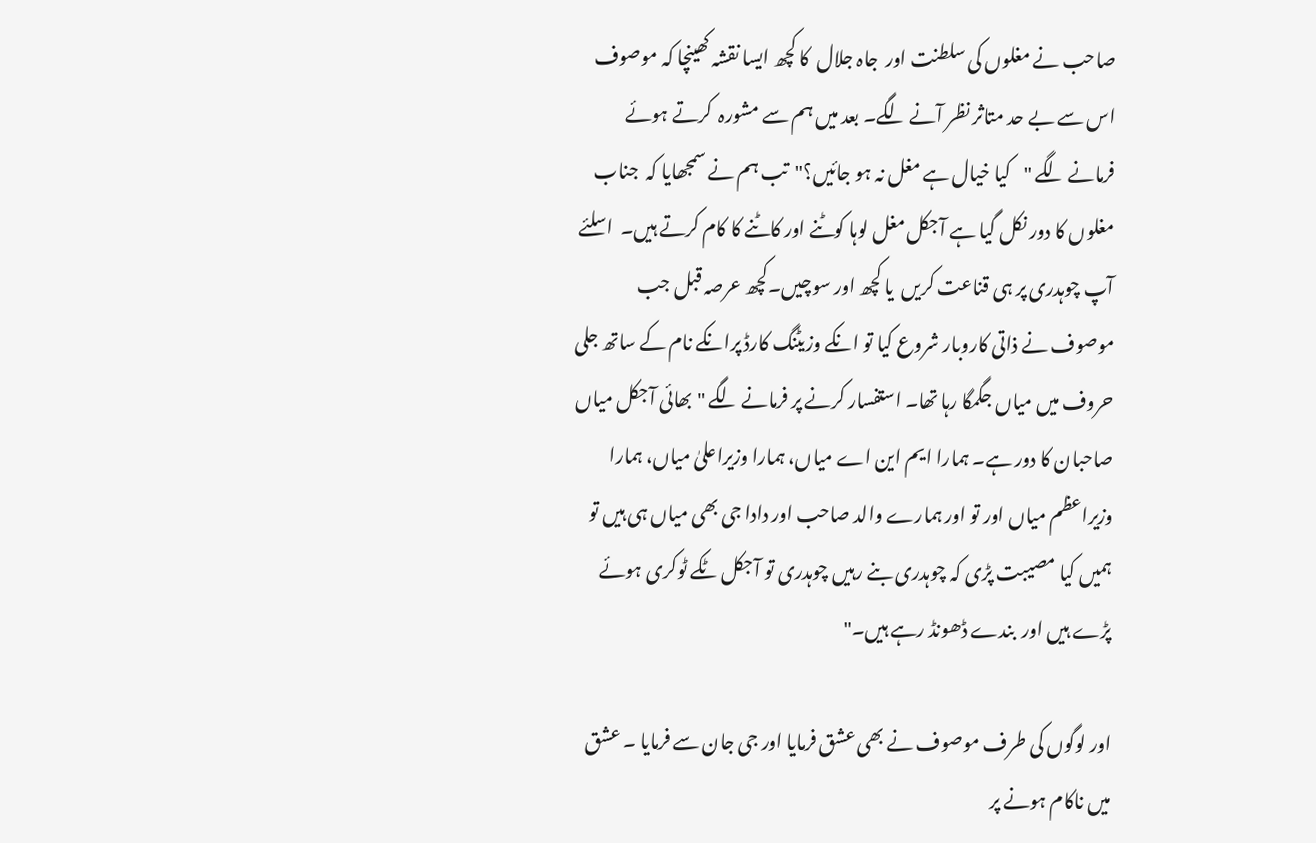صاحب نے مغلوں کی سلطنت اور  جاہ جلال  کا کچھ ایسا نقشہ کھینچا کہ موصوف اس سے بے حد متاثر نظر آنے لگے۔ بعد میں ہم سے مشورہ  کرتے ہوئے فرمانے لگے "کیا خیال ہے مغل نہ ہو جائیں؟"  تب ہم نے سمجھایا کہ  جناب مغلوں کا دور نکل گیا ہے آجکل مغل لوہا کوٹنے اور کاٹنے کا کام کرتے ہیں۔  اسلئے آپ چوہدری پر ہی قناعت کریں  یا کچھ اور سوچیں۔کچھ عرصہ قبل جب موصوف نے ذاتی کاروبار شروع کیا تو انکے وزیٹنگ کارڈ پرانکے نام کے ساتھ جلی حروف میں میاں جگمگا رہا تھا۔ استفسار کرنے پر فرمانے لگے "بھائی آجکل میاں صاحبان کا دور ہے۔ ہمارا ایم این اے میاں، ہمارا وزیراعلیٰ میاں، ہمارا وزیراعظم میاں اور تو اور ہمارے والد صاحب اور دادا جی بھی میاں ہی ہیں تو ہمیں کیا مصیبت پڑی کہ چوہدری بنے رہیں چوہدری تو آجکل ٹکے ٹوکری ہوئے پڑے ہیں اور  بندے ڈھونڈ رہے ہیں۔"

اور لوگوں کی طرف موصوف نے بھی عشق فرمایا اور جی جان سے فرمایا ۔ عشق میں ناکام ہونے پر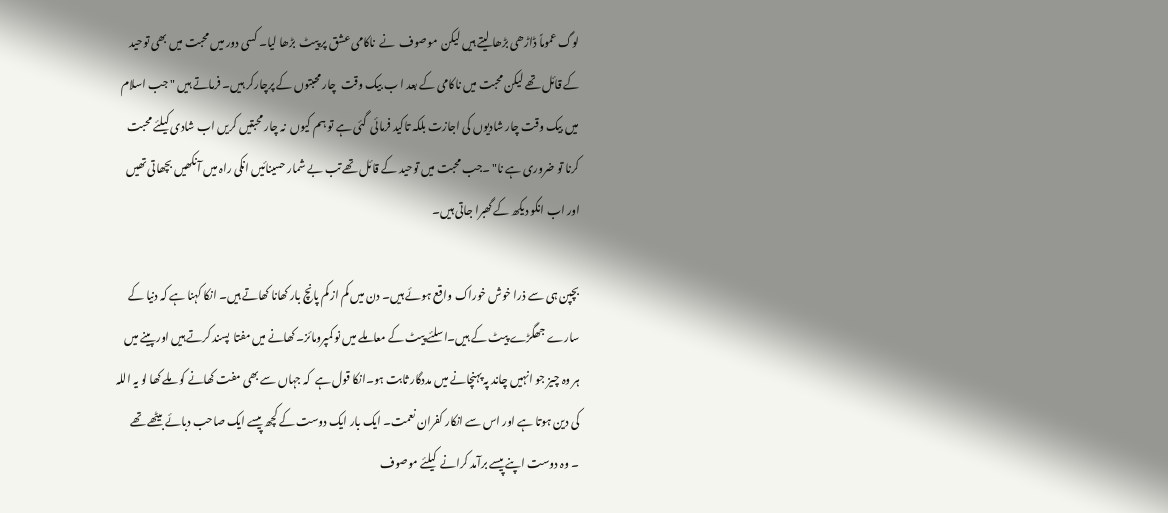لوگ عموماً ڈاڑھی بڑھا لیتے ہیں لیکن  موصوف  نے  ناکامی عشق پر پیٹ  بڑھا لیا۔ کسی دور میں محبت میں بھی توحید کے قائل تھے لیکن محبت میں ناکامی کے بعد ا ب بیک وقت  چار محبتوں کے پرچارکر ہیں۔ فرماتے ہیں " جب اسلام میں بیک وقت چار شادیوں کی اجازت بلکہ تاکید فرمائی  گئی ہے تو ہم کیوں  نہ چار محبتیں کریں اب شادی کیلئے محبت کرنا تو ضروری ہے نا" ۔جب محبت میں توحید کے قائل تھے تب بے شمار حسینائیں انکی راہ میں آنکھیں بچھاتی تھیں اور اب انکو دیکھ کے گھبرا جاتی ہیں۔

بچپن ہی سے ذرا خوش خوراک واقع ہوئے ہیں۔ دن میں کم از کم پانچ بار کھانا کھاتے ہیں۔ انکا کہنا ہے کہ دنیا کے سارے جھگڑے پیٹ کے ہیں۔اسلئے پیٹ کے معاملے میں نو کمپرومائز۔ کھانے میں مفتا  پسند کرتے ہیں اور پینے میں ہر وہ چیز جو انہیں چاند پہ پہنچانے میں مددگار ثابت ہو۔انکا قول ہے  کہ جہاں سے بھی مفت کھانے کو ملے کھا لو یہ اللہ کی دین ہوتا ہے اور اس سے انکار کفران نعمت۔ ایک بار ایک دوست کے کچھ پیسے ایک صاحب دبائے بیٹھے تھے  ۔ وہ دوست اپنے پیسے برآمد کرانے  کیلئے موصوف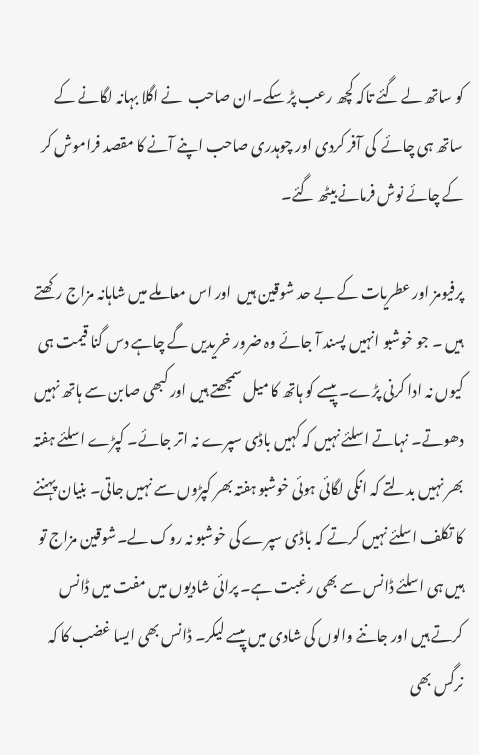کو ساتھ لے گئے تاکہ کچھ رعب پڑ سکے۔ان صاحب  نے اگلا بہانہ لگانے کے ساتھ ہی چائے  کی آفر کردی اور چوہدری صاحب اپنے آنے کا مقصد فراموش کر کے چائے نوش فرمانے بیٹھ گئے۔

پرفیومز اور عطریات کے بے حد شوقین ہیں  اور اس معاملے میں شاہانہ مزاج رکھتے ہیں ۔ جو خوشبو انہیں پسند آ جائے وہ ضرور خریدیں گے چاہے دس گنا قیمت ہی کیوں نہ ادا کرنی پڑے۔ پیسے کو ہاتھ کا میل سمجھتے ہیں اور کبھی صابن سے ہاتھ نہیں دھوتے۔ نہاتے اسلئے نہیں کہ کہیں باڈی سپرے نہ اتر جائے۔ کپڑے اسلئے ہفتہ بھر نہیں بدلتے کہ انکی لگائی ہوئی خوشبو ہفتہ بھر کپڑوں سے نہیں جاتی۔ بنیان پہننے کا تکلف اسلئے نہیں کرتے کہ باڈی سپرے کی خوشبو نہ روک لے۔شوقین مزاج تو ہیں ہی اسلئے ڈانس سے بھی رغبت ہے۔ پرائی شادیوں میں مفت میں ڈانس کرتے ہیں اور جاننے والوں کی شادی میں پیسے لیکر۔ ڈانس بھی ایسا غضب کا کہ نرگس بھی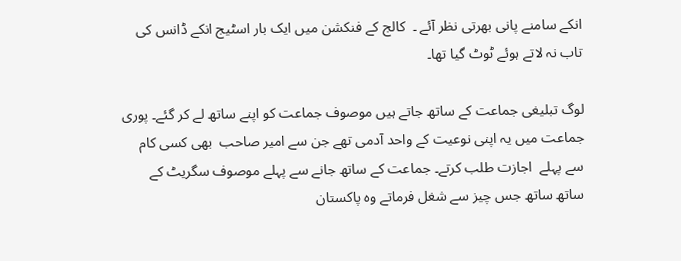انکے سامنے پانی بھرتی نظر آئے ۔  کالج کے فنکشن میں ایک بار اسٹیج انکے ڈانس کی تاب نہ لاتے ہوئے ٹوٹ گیا تھا۔

لوگ تبلیغی جماعت کے ساتھ جاتے ہیں موصوف جماعت کو اپنے ساتھ لے کر گئے۔ پوری جماعت میں یہ اپنی نوعیت کے واحد آدمی تھے جن سے امیر صاحب  بھی کسی کام سے پہلے  اجازت طلب کرتے۔ جماعت کے ساتھ جانے سے پہلے موصوف سگریٹ کے ساتھ ساتھ جس چیز سے شغل فرماتے وہ پاکستان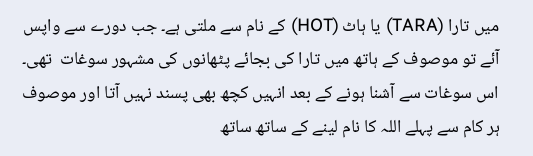میں تارا (TARA) یا ہاٹ (HOT) کے نام سے ملتی ہے۔ جب دورے سے واپس آئے تو موصوف کے ہاتھ میں تارا کی بجائے پٹھانوں کی مشہور سوغات  تھی۔  اس سوغات سے آشنا ہونے کے بعد انہیں کچھ بھی پسند نہیں آتا اور موصوف ہر کام سے پہلے اللہ کا نام لینے کے ساتھ ساتھ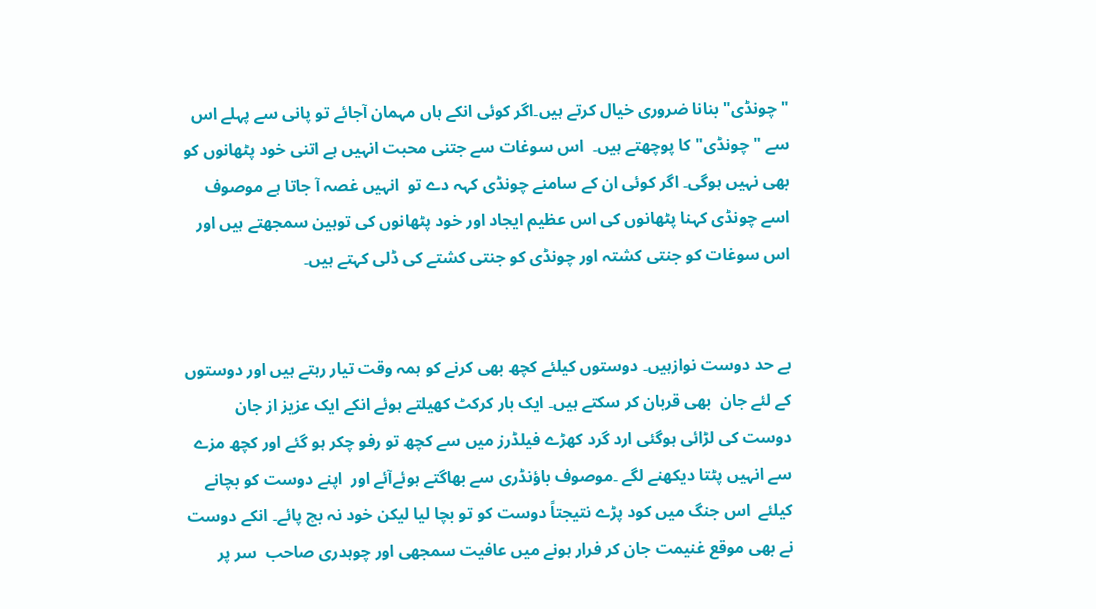"چونڈی" بنانا ضروری خیال کرتے ہیں۔اگر کوئی انکے ہاں مہمان آجائے تو پانی سے پہلے اس سے "چونڈی" کا پوچھتے ہیں۔  اس سوغات سے جتنی محبت انہیں ہے اتنی خود پٹھانوں کو بھی نہیں ہوگی۔ اگر کوئی ان کے سامنے چونڈی کہہ دے تو  انہیں غصہ آ جاتا ہے موصوف اسے چونڈی کہنا پٹھانوں کی اس عظیم ایجاد اور خود پٹھانوں کی توہین سمجھتے ہیں اور اس سوغات کو جنتی کشتہ اور چونڈی کو جنتی کشتے کی ڈلی کہتے ہیں۔


بے حد دوست نوازہیں۔ دوستوں کیلئے کچھ بھی کرنے کو ہمہ وقت تیار رہتے ہیں اور دوستوں کے لئے جان  بھی قربان کر سکتے ہیں۔ ایک بار کرکٹ کھیلتے ہوئے انکے ایک عزیز از جان دوست کی لڑائی ہوگئی ارد گرد کھڑے فیلڈرز میں سے کچھ تو رفو چکر ہو گئے اور کچھ مزے سے انہیں پٹتا دیکھنے لگے ۔موصوف باؤنڈری سے بھاگتے ہوئےآئے اور  اپنے دوست کو بچانے کیلئے  اس جنگ میں کود پڑے نتیجتاً دوست کو تو بچا لیا لیکن خود نہ بچ پائے۔ انکے دوست نے بھی موقع غنیمت جان کر فرار ہونے میں عافیت سمجھی اور چوہدری صاحب  سر پر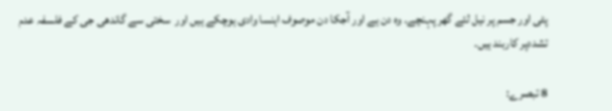پٹی اور جسم پر نیل لئے گھر پہنچے۔ وہ دن ہے اور آجکا دن موصوف اہنسا وادی ہوچکے ہیں اور  سختی سے گاندھی جی کے فلسفہ عدم تشددپر کاربند ہیں۔

8 تبصرے: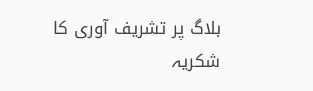بلاگ پر تشریف آوری کا شکریہ